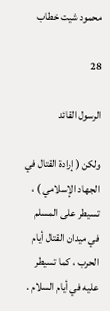محمود شيت خطاب

28

الرسول القائد

ولكن ( إرادة القتال في الجهاد الإسلامي ) ، تسيطر على المسلم في ميدان القتال أيام الحرب ، كما تسيطر عليه في أيام السلام .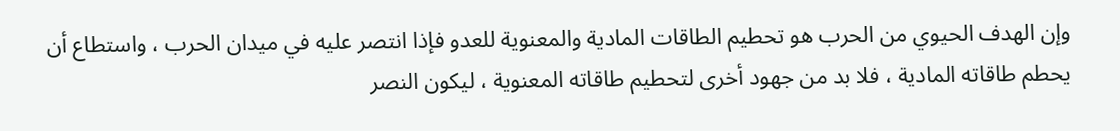وإن الهدف الحيوي من الحرب هو تحطيم الطاقات المادية والمعنوية للعدو فإذا انتصر عليه في ميدان الحرب ، واستطاع أن يحطم طاقاته المادية ، فلا بد من جهود أخرى لتحطيم طاقاته المعنوية ، ليكون النصر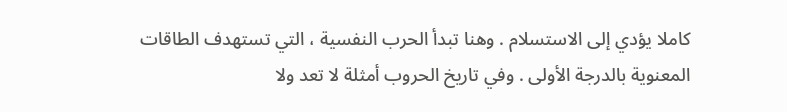كاملا يؤدي إلى الاستسلام . وهنا تبدأ الحرب النفسية ، التي تستهدف الطاقات المعنوية بالدرجة الأولى . وفي تاريخ الحروب أمثلة لا تعد ولا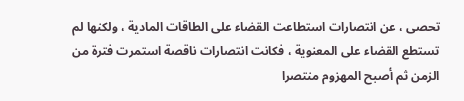تحصى ، عن انتصارات استطاعت القضاء على الطاقات المادية ، ولكنها لم تستطع القضاء على المعنوية ، فكانت انتصارات ناقصة استمرت فترة من الزمن ثم أصبح المهزوم منتصرا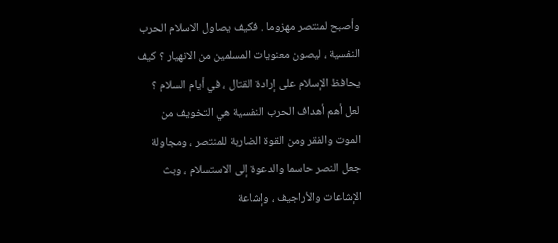وأصبح لمنتصر مهزوما . فكيف يصاول الاسلام الحرب النفسية ، ليصون معنويات المسلمين من الانهيار ؟ كيف يحافظ الإسلام على إرادة القتال ، في أيام السلام ؟ لعل أهم أهداف الحرب النفسية هي التخويف من الموت والفقر ومن القوة الضاربة للمنتصر ، ومجاولة جعل النصر حاسما والدعوة إلى الاستسلام ، وبث الإشاعات والأراجيف ، وإشاعة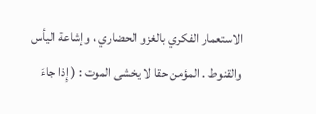الاستعمار الفكري بالغزو الحضاري ، وإشاعة اليأس والقنوط . المؤمن حقا لا يخشى الموت : ( إِذا جاءَ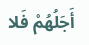أَجَلُهُمْ فَلا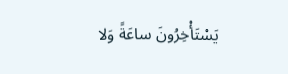يَسْتَأْخِرُونَ ساعَةً وَلا